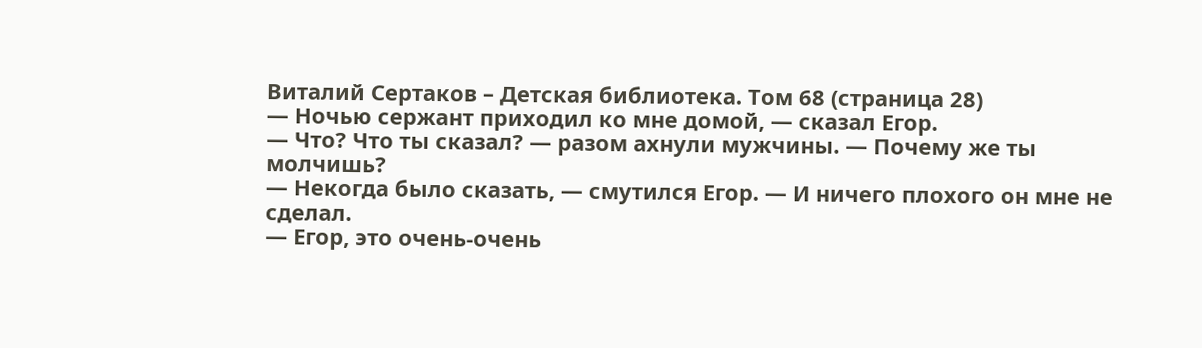Виталий Сертаков – Детская библиотека. Том 68 (страница 28)
— Ночью сержант приходил ко мне домой, — сказал Егор.
— Что? Что ты сказал? — разом ахнули мужчины. — Почему же ты молчишь?
— Некогда было сказать, — смутился Егор. — И ничего плохого он мне не сделал.
— Егор, это очень-очень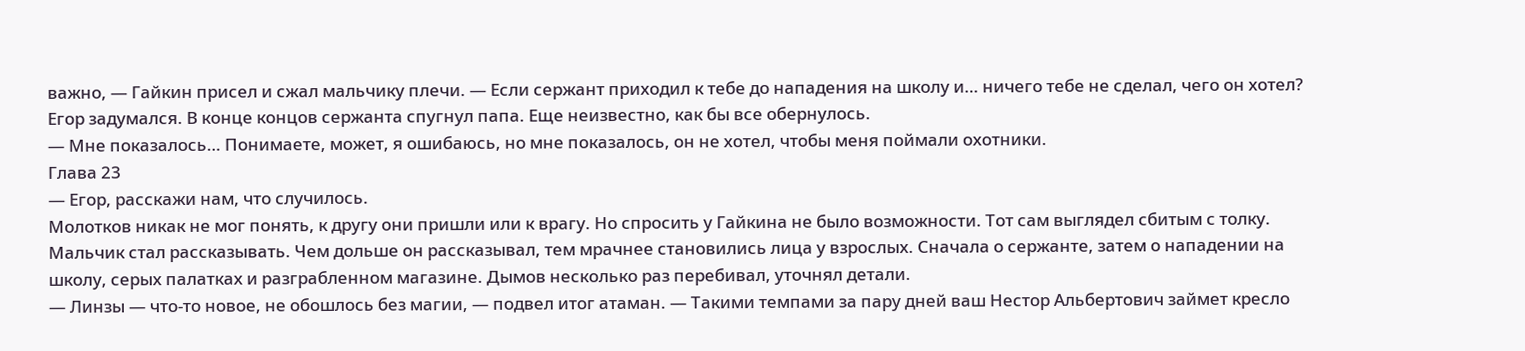важно, — Гайкин присел и сжал мальчику плечи. — Если сержант приходил к тебе до нападения на школу и… ничего тебе не сделал, чего он хотел?
Егор задумался. В конце концов сержанта спугнул папа. Еще неизвестно, как бы все обернулось.
— Мне показалось… Понимаете, может, я ошибаюсь, но мне показалось, он не хотел, чтобы меня поймали охотники.
Глава 23
— Егор, расскажи нам, что случилось.
Молотков никак не мог понять, к другу они пришли или к врагу. Но спросить у Гайкина не было возможности. Тот сам выглядел сбитым с толку. Мальчик стал рассказывать. Чем дольше он рассказывал, тем мрачнее становились лица у взрослых. Сначала о сержанте, затем о нападении на школу, серых палатках и разграбленном магазине. Дымов несколько раз перебивал, уточнял детали.
— Линзы — что-то новое, не обошлось без магии, — подвел итог атаман. — Такими темпами за пару дней ваш Нестор Альбертович займет кресло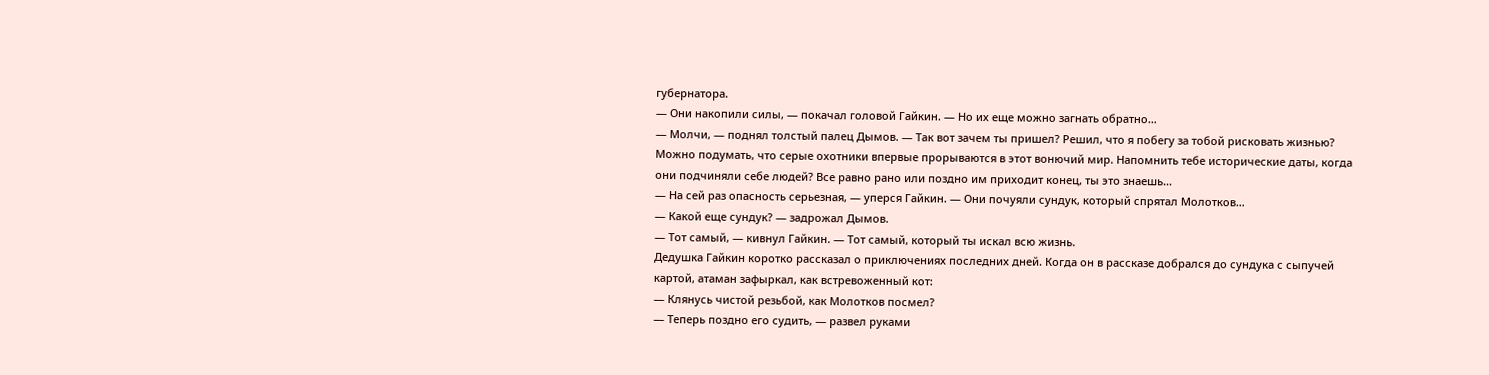губернатора.
— Они накопили силы, — покачал головой Гайкин. — Но их еще можно загнать обратно…
— Молчи, — поднял толстый палец Дымов. — Так вот зачем ты пришел? Решил, что я побегу за тобой рисковать жизнью? Можно подумать, что серые охотники впервые прорываются в этот вонючий мир. Напомнить тебе исторические даты, когда они подчиняли себе людей? Все равно рано или поздно им приходит конец, ты это знаешь…
— На сей раз опасность серьезная, — уперся Гайкин. — Они почуяли сундук, который спрятал Молотков…
— Какой еще сундук? — задрожал Дымов.
— Тот самый, — кивнул Гайкин. — Тот самый, который ты искал всю жизнь.
Дедушка Гайкин коротко рассказал о приключениях последних дней. Когда он в рассказе добрался до сундука с сыпучей картой, атаман зафыркал, как встревоженный кот:
— Клянусь чистой резьбой, как Молотков посмел?
— Теперь поздно его судить, — развел руками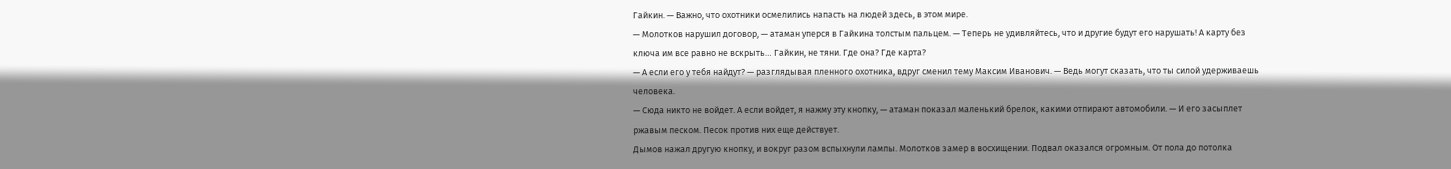Гайкин. — Важно, что охотники осмелились напасть на людей здесь, в этом мире.
— Молотков нарушил договор, — атаман уперся в Гайкина толстым пальцем. — Теперь не удивляйтесь, что и другие будут его нарушать! А карту без ключа им все равно не вскрыть… Гайкин, не тяни. Где она? Где карта?
— А если его у тебя найдут? — разглядывая пленного охотника, вдруг сменил тему Максим Иванович. — Ведь могут сказать, что ты силой удерживаешь человека.
— Сюда никто не войдет. А если войдет, я нажму эту кнопку, — атаман показал маленький брелок, какими отпирают автомобили. — И его засыплет ржавым песком. Песок против них еще действует.
Дымов нажал другую кнопку, и вокруг разом вспыхнули лампы. Молотков замер в восхищении. Подвал оказался огромным. От пола до потолка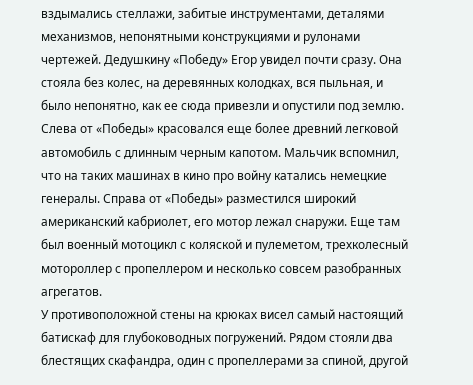вздымались стеллажи, забитые инструментами, деталями механизмов, непонятными конструкциями и рулонами чертежей. Дедушкину «Победу» Егор увидел почти сразу. Она стояла без колес, на деревянных колодках, вся пыльная, и было непонятно, как ее сюда привезли и опустили под землю. Слева от «Победы» красовался еще более древний легковой автомобиль с длинным черным капотом. Мальчик вспомнил, что на таких машинах в кино про войну катались немецкие генералы. Справа от «Победы» разместился широкий американский кабриолет, его мотор лежал снаружи. Еще там был военный мотоцикл с коляской и пулеметом, трехколесный мотороллер с пропеллером и несколько совсем разобранных агрегатов.
У противоположной стены на крюках висел самый настоящий батискаф для глубоководных погружений. Рядом стояли два блестящих скафандра, один с пропеллерами за спиной, другой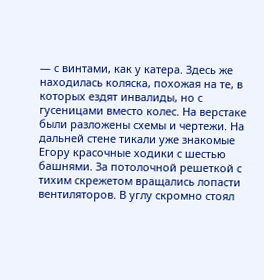— с винтами, как у катера. Здесь же находилась коляска, похожая на те, в которых ездят инвалиды, но с гусеницами вместо колес. На верстаке были разложены схемы и чертежи. На дальней стене тикали уже знакомые Егору красочные ходики с шестью башнями. За потолочной решеткой с тихим скрежетом вращались лопасти вентиляторов. В углу скромно стоял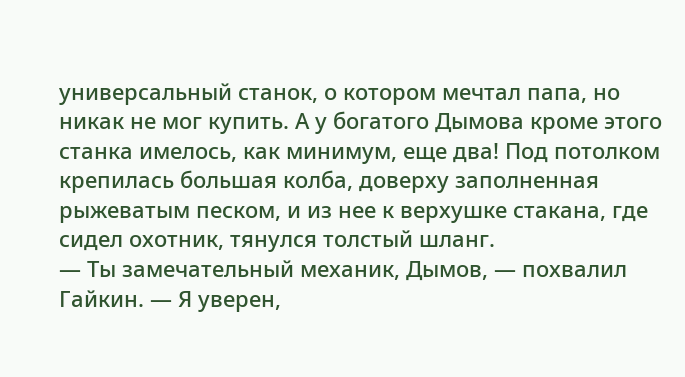универсальный станок, о котором мечтал папа, но никак не мог купить. А у богатого Дымова кроме этого станка имелось, как минимум, еще два! Под потолком крепилась большая колба, доверху заполненная рыжеватым песком, и из нее к верхушке стакана, где сидел охотник, тянулся толстый шланг.
— Ты замечательный механик, Дымов, — похвалил Гайкин. — Я уверен,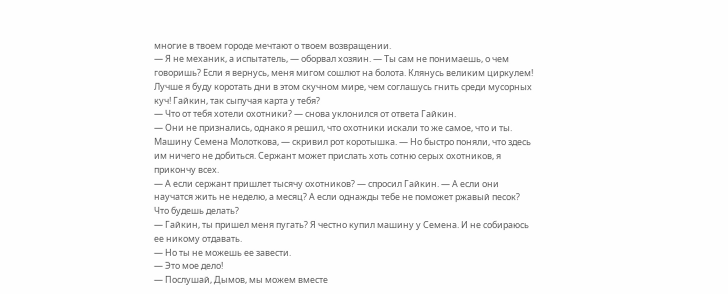многие в твоем городе мечтают о твоем возвращении.
— Я не механик, а испытатель, — оборвал хозяин. — Ты сам не понимаешь, о чем говоришь? Если я вернусь, меня мигом сошлют на болота. Клянусь великим циркулем! Лучше я буду коротать дни в этом скучном мире, чем соглашусь гнить среди мусорных куч! Гайкин, так сыпучая карта у тебя?
— Что от тебя хотели охотники? — снова уклонился от ответа Гайкин.
— Они не признались, однако я решил, что охотники искали то же самое, что и ты. Машину Семена Молоткова, — скривил рот коротышка. — Но быстро поняли, что здесь им ничего не добиться. Сержант может прислать хоть сотню серых охотников, я прикончу всех.
— А если сержант пришлет тысячу охотников? — спросил Гайкин. — А если они научатся жить не неделю, а месяц? А если однажды тебе не поможет ржавый песок? Что будешь делать?
— Гайкин, ты пришел меня пугать? Я честно купил машину у Семена. И не собираюсь ее никому отдавать.
— Но ты не можешь ее завести.
— Это мое дело!
— Послушай, Дымов, мы можем вместе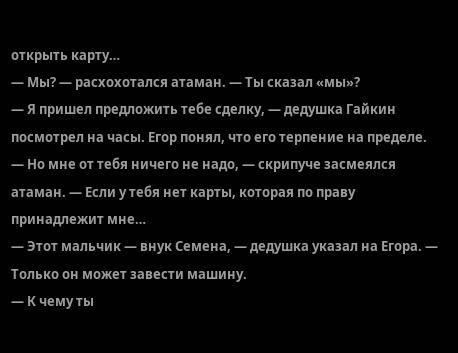открыть карту…
— Мы? — расхохотался атаман. — Ты сказал «мы»?
— Я пришел предложить тебе сделку, — дедушка Гайкин посмотрел на часы. Егор понял, что его терпение на пределе.
— Но мне от тебя ничего не надо, — скрипуче засмеялся атаман. — Если у тебя нет карты, которая по праву принадлежит мне…
— Этот мальчик — внук Семена, — дедушка указал на Егора. — Только он может завести машину.
— К чему ты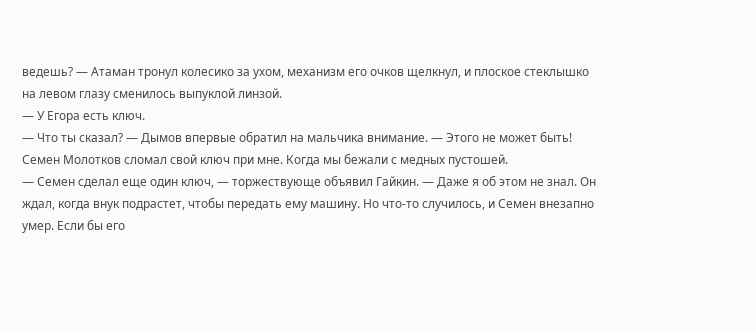ведешь? — Атаман тронул колесико за ухом, механизм его очков щелкнул, и плоское стеклышко на левом глазу сменилось выпуклой линзой.
— У Егора есть ключ.
— Что ты сказал? — Дымов впервые обратил на мальчика внимание. — Этого не может быть! Семен Молотков сломал свой ключ при мне. Когда мы бежали с медных пустошей.
— Семен сделал еще один ключ, — торжествующе объявил Гайкин. — Даже я об этом не знал. Он ждал, когда внук подрастет, чтобы передать ему машину. Но что-то случилось, и Семен внезапно умер. Если бы его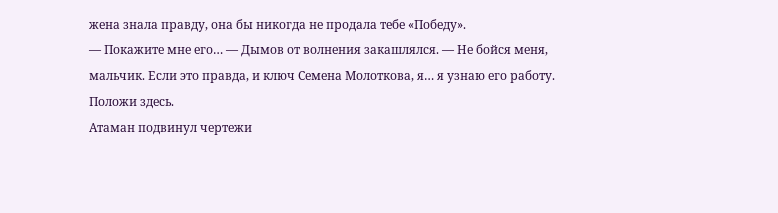жена знала правду, она бы никогда не продала тебе «Победу».
— Покажите мне его… — Дымов от волнения закашлялся. — Не бойся меня, мальчик. Если это правда, и ключ Семена Молоткова, я… я узнаю его работу. Положи здесь.
Атаман подвинул чертежи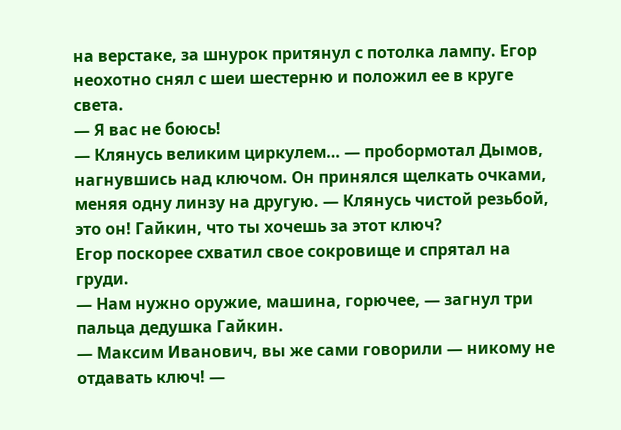на верстаке, за шнурок притянул с потолка лампу. Егор неохотно снял с шеи шестерню и положил ее в круге света.
— Я вас не боюсь!
— Клянусь великим циркулем… — пробормотал Дымов, нагнувшись над ключом. Он принялся щелкать очками, меняя одну линзу на другую. — Клянусь чистой резьбой, это он! Гайкин, что ты хочешь за этот ключ?
Егор поскорее схватил свое сокровище и спрятал на груди.
— Нам нужно оружие, машина, горючее, — загнул три пальца дедушка Гайкин.
— Максим Иванович, вы же сами говорили — никому не отдавать ключ! —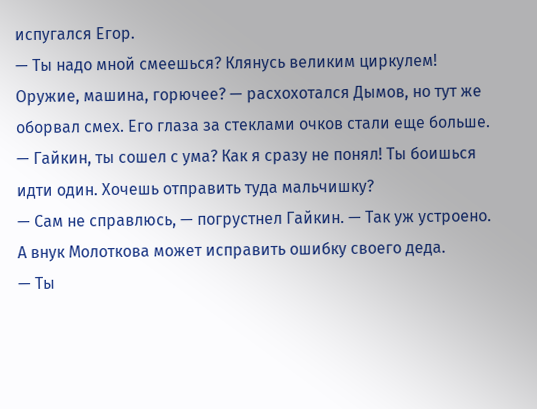испугался Егор.
— Ты надо мной смеешься? Клянусь великим циркулем! Оружие, машина, горючее? — расхохотался Дымов, но тут же оборвал смех. Его глаза за стеклами очков стали еще больше. — Гайкин, ты сошел с ума? Как я сразу не понял! Ты боишься идти один. Хочешь отправить туда мальчишку?
— Сам не справлюсь, — погрустнел Гайкин. — Так уж устроено. А внук Молоткова может исправить ошибку своего деда.
— Ты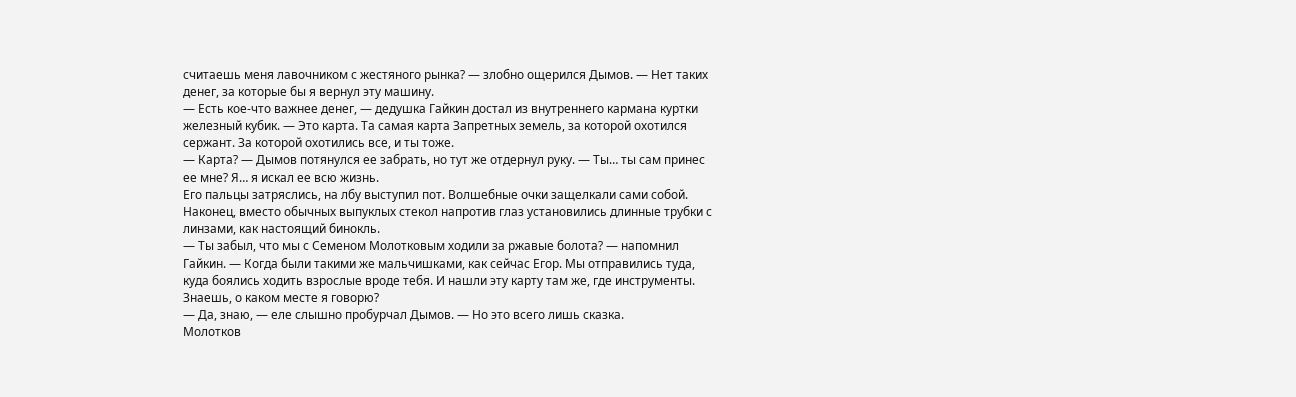считаешь меня лавочником с жестяного рынка? — злобно ощерился Дымов. — Нет таких денег, за которые бы я вернул эту машину.
— Есть кое-что важнее денег, — дедушка Гайкин достал из внутреннего кармана куртки железный кубик. — Это карта. Та самая карта Запретных земель, за которой охотился сержант. За которой охотились все, и ты тоже.
— Карта? — Дымов потянулся ее забрать, но тут же отдернул руку. — Ты… ты сам принес ее мне? Я… я искал ее всю жизнь.
Его пальцы затряслись, на лбу выступил пот. Волшебные очки защелкали сами собой. Наконец, вместо обычных выпуклых стекол напротив глаз установились длинные трубки с линзами, как настоящий бинокль.
— Ты забыл, что мы с Семеном Молотковым ходили за ржавые болота? — напомнил Гайкин. — Когда были такими же мальчишками, как сейчас Егор. Мы отправились туда, куда боялись ходить взрослые вроде тебя. И нашли эту карту там же, где инструменты. Знаешь, о каком месте я говорю?
— Да, знаю, — еле слышно пробурчал Дымов. — Но это всего лишь сказка.
Молотков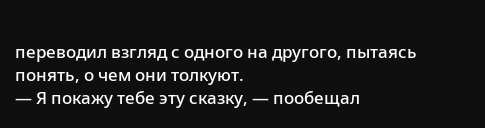переводил взгляд с одного на другого, пытаясь понять, о чем они толкуют.
— Я покажу тебе эту сказку, — пообещал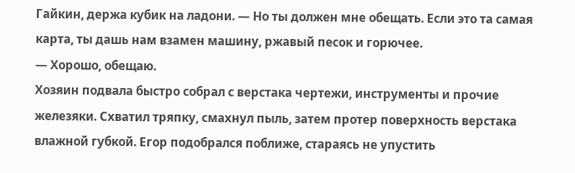Гайкин, держа кубик на ладони. — Но ты должен мне обещать. Если это та самая карта, ты дашь нам взамен машину, ржавый песок и горючее.
— Хорошо, обещаю.
Хозяин подвала быстро собрал с верстака чертежи, инструменты и прочие железяки. Схватил тряпку, смахнул пыль, затем протер поверхность верстака влажной губкой. Егор подобрался поближе, стараясь не упустить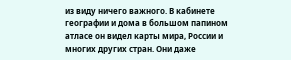из виду ничего важного. В кабинете географии и дома в большом папином атласе он видел карты мира, России и многих других стран. Они даже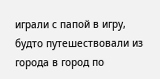играли с папой в игру, будто путешествовали из города в город по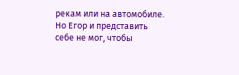рекам или на автомобиле. Но Егор и представить себе не мог, чтобы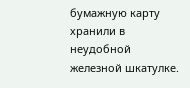бумажную карту хранили в неудобной железной шкатулке.